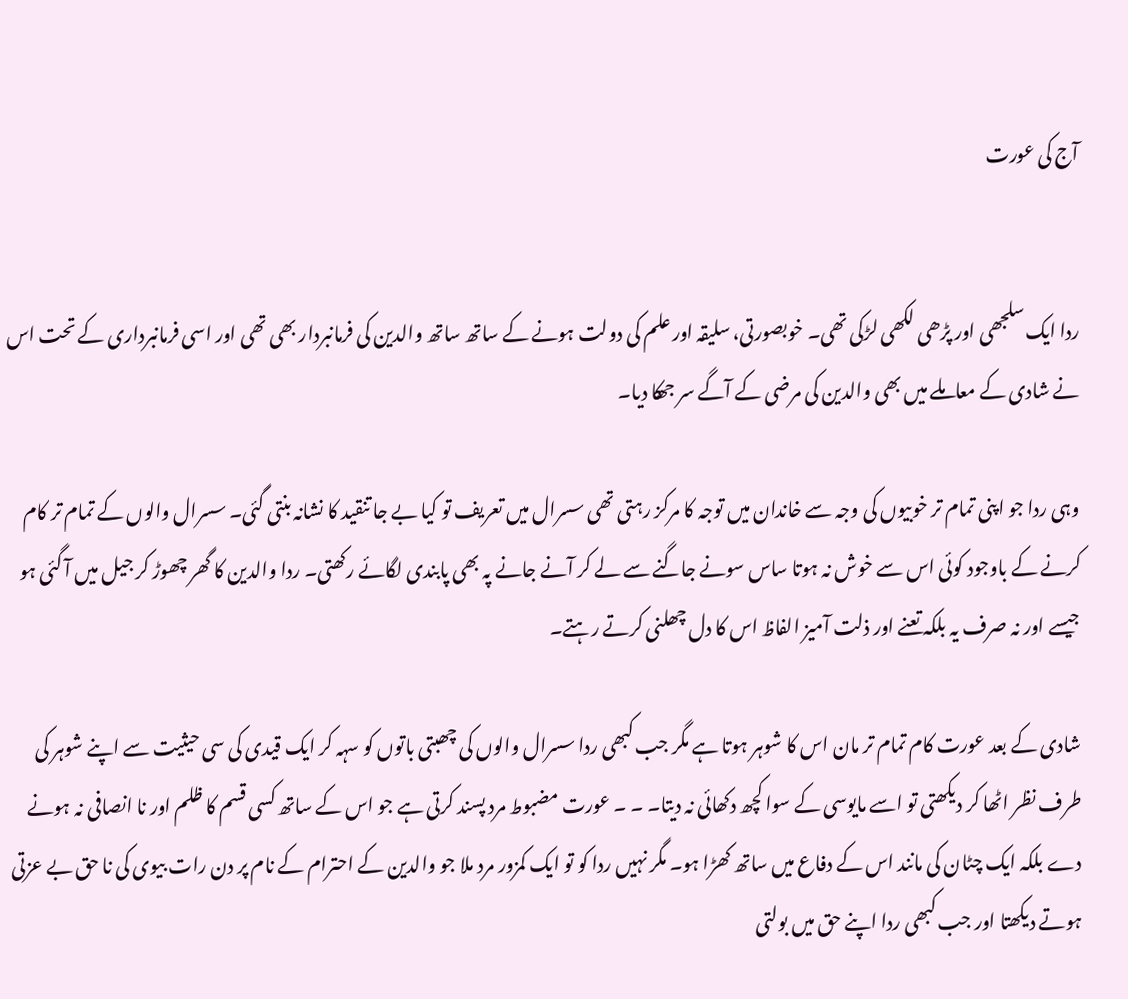آج کی عورت


ردا ایک سلجھی اور پڑھی لکھی لڑکی تھی۔ خوبصورتی، سلیقہ اور علم کی دولت ہونے کے ساتھ ساتھ والدین کی فرمانبردار بھی تھی اور اسی فرمانبرداری کے تحت اس نے شادی کے معاملے میں بھی والدین کی مرضی کے آگے سر جھکا دیا۔

وہی ردا جو اپنی تمام تر خوبیوں کی وجہ سے خاندان میں توجہ کا مرکز رہتی تھی سسرال میں تعریف تو کیا بے جا تنقید کا نشانہ بنتی گئی۔ سسرال والوں کے تمام تر کام کرنے کے باوجود کوئی اس سے خوش نہ ہوتا ساس سونے جاگنے سے لے کر آنے جانے پہ بھی پابندی لگائے رکھتی۔ ردا والدین کا گھر چھوڑ کر جیل میں آ گئی ہو جیسے اور نہ صرف یہ بلکہ تعنے اور ذلت آمیز الفاظ اس کا دل چھلنی کرتے رہتے۔

شادی کے بعد عورت کام تمام تر مان اس کا شوہر ہوتا ہے مگر جب کبھی ردا سسرال والوں کی چھبتی باتوں کو سہہ کر ایک قیدی کی سی حیثیت سے اپنے شوہر کی طرف نظر اٹھا کر دیکھتی تو اسے مایوسی کے سوا کچھ دکھائی نہ دیتا۔ ۔ ۔ عورت مضبوط مرد پسند کرتی ہے جو اس کے ساتھ کسی قسم کا ظلم اور نا انصافی نہ ہونے دے بلکہ ایک چٹان کی مانند اس کے دفاع میں ساتھ کھڑا ہو۔ مگر نہیں ردا کو تو ایک کمزور مرد ملا جو والدین کے احترام کے نام پر دن رات بیوی کی نا حق بے عزتی ہوتے دیکھتا اور جب کبھی ردا اپنے حق میں بولتی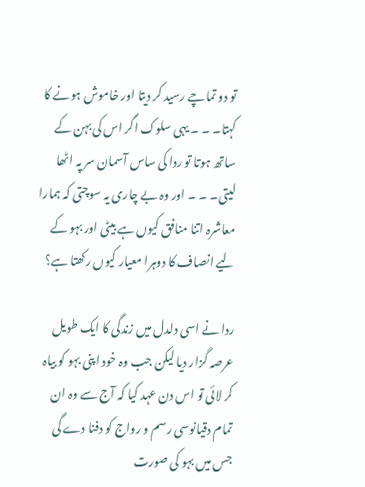تو دو تماچے رسید کر دیتا اور خاموش ہونے کا کہتا۔ ۔ ۔ یہی سلوک اگر اس کی بہن کے ساتھ ہوتا تو ردا کی ساس آسمان سر پہ اٹھا لیتی۔ ۔ ۔ اور وہ بے چاری یہ سوچتی کہ ہمارا معاشرہ اتنا منافق کیوں ہے بیٹی اور بہو کے لیے انصاف کا دوہرا معیار کیوں رکھتا ہے؟

ردا نے اسی دلدل میں زندگی کا ایک طویل عرصہ گزار دیا لیکن جب وہ خود اپنی بہو کو بیاہ کر لائی تو اس دن عہد کیا کہ آج سے وہ ان تمام دقیانوسی رسم و رواج کو دفنا دے گی جس میں بہو کی صورت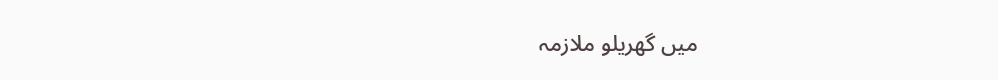میں گھریلو ملازمہ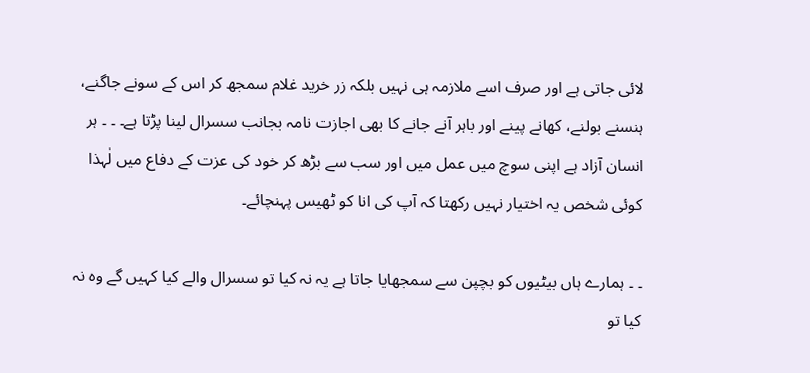لائی جاتی ہے اور صرف اسے ملازمہ ہی نہیں بلکہ زر خرید غلام سمجھ کر اس کے سونے جاگنے، ہنسنے بولنے، کھانے پینے اور باہر آنے جانے کا بھی اجازت نامہ بجانب سسرال لینا پڑتا ہے۔ ۔ ۔ ہر انسان آزاد ہے اپنی سوچ میں عمل میں اور سب سے بڑھ کر خود کی عزت کے دفاع میں لٰہذا کوئی شخص یہ اختیار نہیں رکھتا کہ آپ کی انا کو ٹھیس پہنچائے۔

۔ ۔ ہمارے ہاں بیٹیوں کو بچپن سے سمجھایا جاتا ہے یہ نہ کیا تو سسرال والے کیا کہیں گے وہ نہ کیا تو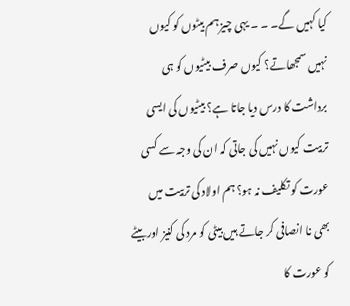کیا کہیں گے۔ ۔ ۔ یہی چیز ہم بیٹوں کو کیوں نہیں سمجھاتے؟ کیوں صرف بیٹیوں کو ہی برداشت کا درس دیا جاتا ہے؟ بیٹیوں کی ایسی تربیت کیوں نہیں کی جاتی کہ ان کی وجہ سے کسی عورت کو تکلیف نہ ہو؟ ہم اولاد کی تربیت میں بھی نا انصافی کر جاتے ہیں بیٹی کو مرد کی کنیز اوربیٹے کو عورت کا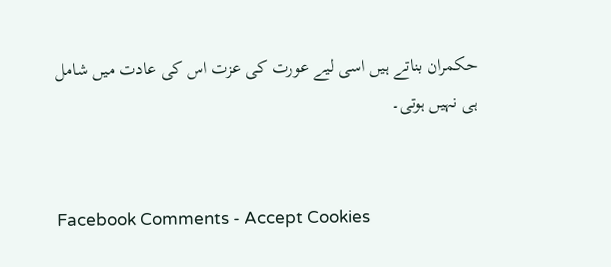حکمران بناتے ہیں اسی لیے عورت کی عزت اس کی عادت میں شامل ہی نہیں ہوتی۔


Facebook Comments - Accept Cookies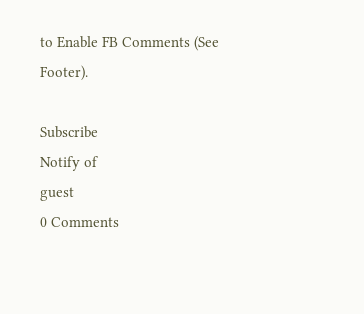to Enable FB Comments (See Footer).

Subscribe
Notify of
guest
0 Comments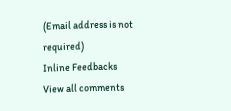(Email address is not required)
Inline Feedbacks
View all comments